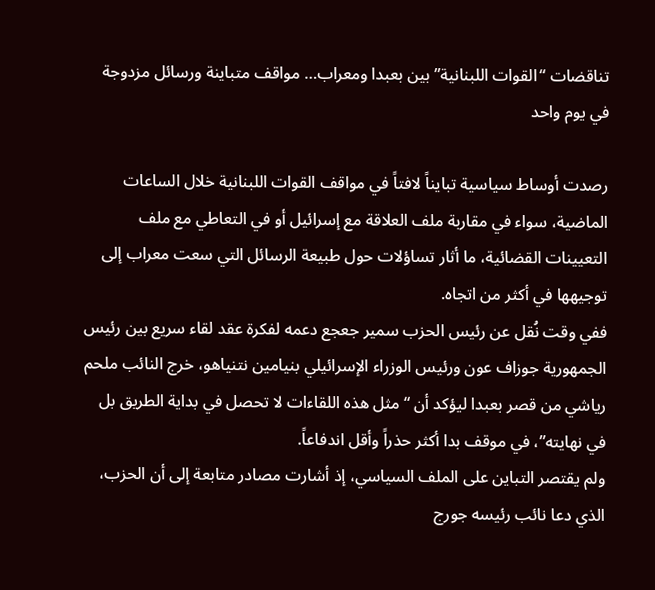تناقضات “القوات اللبنانية” بين بعبدا ومعراب… مواقف متباينة ورسائل مزدوجة في يوم واحد

رصدت أوساط سياسية تبايناً لافتاً في مواقف القوات اللبنانية خلال الساعات الماضية، سواء في مقاربة ملف العلاقة مع إسرائيل أو في التعاطي مع ملف التعيينات القضائية، ما أثار تساؤلات حول طبيعة الرسائل التي سعت معراب إلى توجيهها في أكثر من اتجاه.
ففي وقت نُقل عن رئيس الحزب سمير جعجع دعمه لفكرة عقد لقاء سريع بين رئيس الجمهورية جوزاف عون ورئيس الوزراء الإسرائيلي بنيامين نتنياهو، خرج النائب ملحم رياشي من قصر بعبدا ليؤكد أن “مثل هذه اللقاءات لا تحصل في بداية الطريق بل في نهايته”، في موقف بدا أكثر حذراً وأقل اندفاعاً.
ولم يقتصر التباين على الملف السياسي، إذ أشارت مصادر متابعة إلى أن الحزب، الذي دعا نائب رئيسه جورج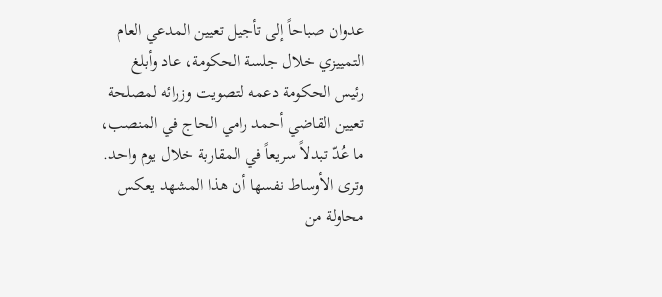عدوان صباحاً إلى تأجيل تعيين المدعي العام التمييزي خلال جلسة الحكومة، عاد وأبلغ رئيس الحكومة دعمه لتصويت وزرائه لمصلحة تعيين القاضي أحمد رامي الحاج في المنصب، ما عُدّ تبدلاً سريعاً في المقاربة خلال يوم واحد.
وترى الأوساط نفسها أن هذا المشهد يعكس محاولة من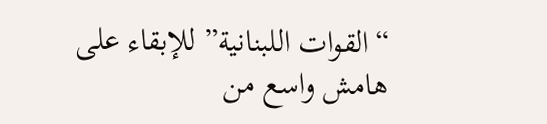“القوات اللبنانية” للإبقاء على هامش واسع من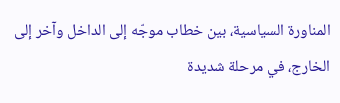المناورة السياسية، بين خطاب موجّه إلى الداخل وآخر إلى الخارج، في مرحلة شديدة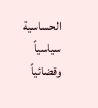الحساسية سياسياً وقضائياً